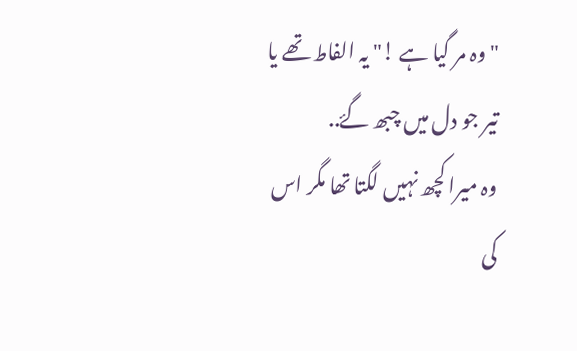"وہ مر گيا ہے !" يہ الفاط تھے يا تير جو دل ميں چبھ گۓ..
وہ ميرا کچھ نہيں لگتا تھا مگر اس کی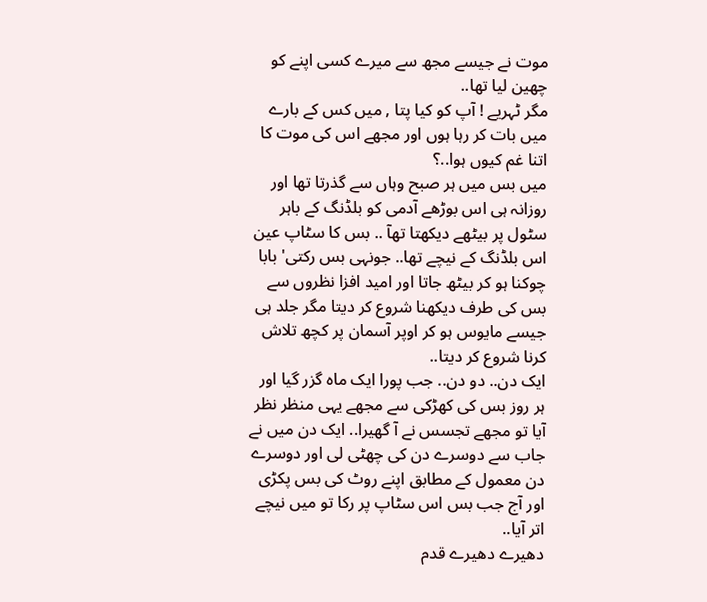موت نے جيسے مجھ سے ميرے کسی اپنے کو چھين ليا تھا..
مگر ٹہريے ! آپ کو کيا پتا , ميں کس کے بارے ميں بات کر رہا ہوں اور مجھے اس کی موت کا اتنا غم کيوں ہوا..؟
ميں بس ميں ہر صبح وہاں سے گذرتا تھا اور روزانہ ہی اس بوڑھے آدمی کو بلڈنگ کے باہر سٹول پر بيٹھے ديکھتا تھآ .. بس کا سٹاپ عين اس بلڈنگ کے نيچے تھا.. جونہی بس رکتی' بابا چوکنا ہو کر بيٹھ جاتا اور اميد افزا نظروں سے بس کی طرف ديکھنا شروع کر ديتا مگر جلد ہی جيسے مايوس ہو کر اوپر آسمان پر کچھ تلاش کرنا شروع کر ديتا..
ايک دن.. دو دن.. جب پورا ايک ماہ گزر گيا اور ہر روز بس کی کھڑکی سے مجھے يہی منظر نظر آيا تو مجھے تجسس نے آ گھيرا.. ايک دن ميں نے جاب سے دوسرے دن کی چھٹی لی اور دوسرے دن معمول کے مطابق اپنے روٹ کی بس پکڑی اور آج جب بس اس سٹاپ پر رکا تو ميں نیچے اتر آیا..
دھيرے دھيرے قدم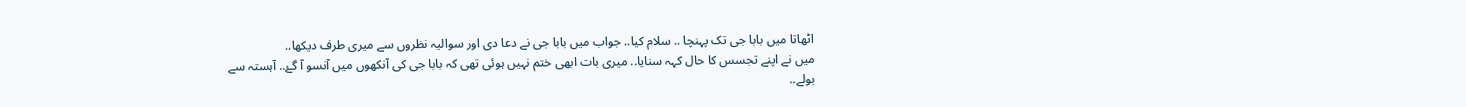اٹھاتا ميں بابا جی تک پہنچا .. سلام کيا.. جواب ميں بابا جی نے دعا دی اور سواليہ نظروں سے ميری طرف ديکھا..
ميں نے اپنے تجسس کا حال کہہ سنايا.. ميری بات ابھی ختم نہيں ہوئی تھی کہ بابا جی کی آنکھوں ميں آنسو آ گۓ.. آہستہ سے بولے..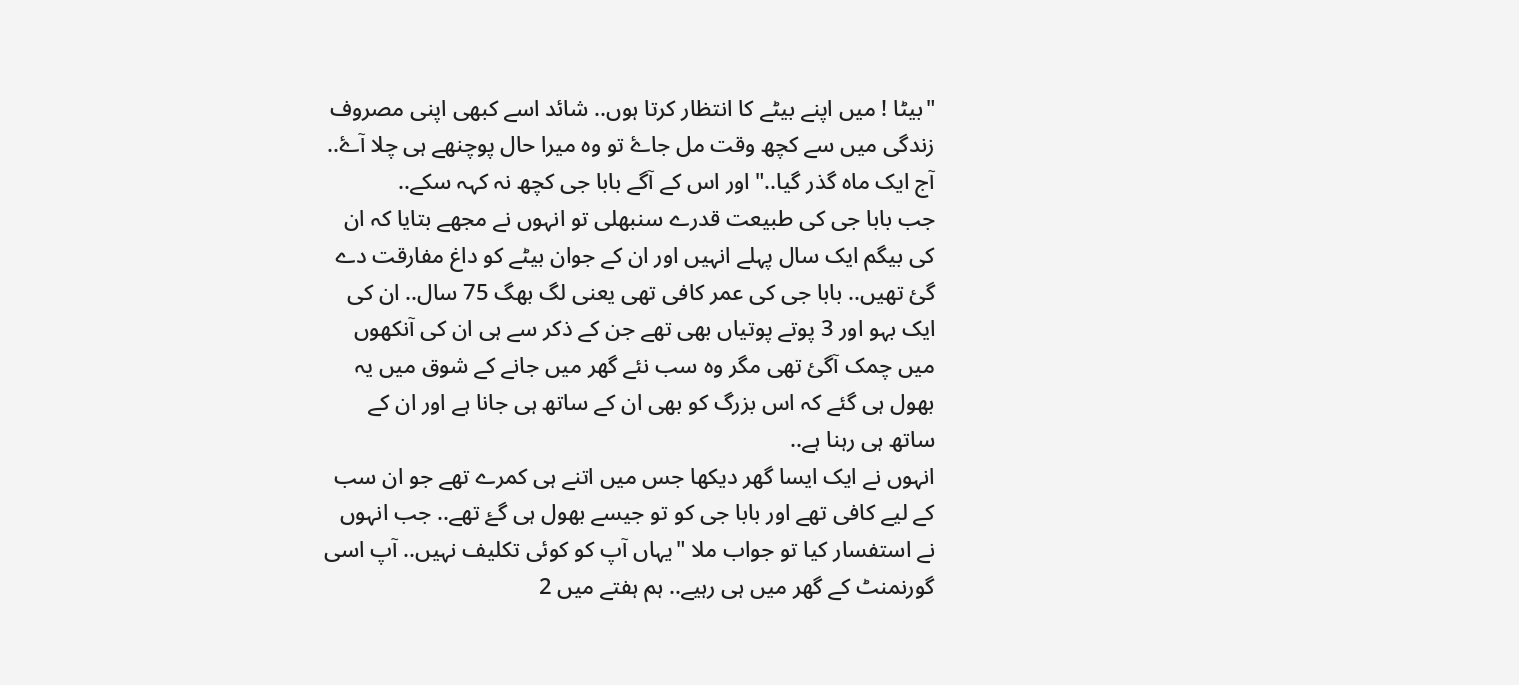"بيٹا ! ميں اپنے بيٹے کا انتظار کرتا ہوں.. شائد اسے کبھی اپنی مصروف زندگی ميں سے کچھ وقت مل جاۓ تو وہ ميرا حال پوچنھے ہی چلا آۓ.. آج ايک ماہ گذر گيا.." اور اس کے آگے بابا جی کچھ نہ کہہ سکے..
جب بابا جی کی طبيعت قدرے سنبھلی تو انہوں نے مجھے بتايا کہ ان کی بيگم ايک سال پہلے انہيں اور ان کے جوان بيٹے کو داغ مفارقت دے گئ تھيں.. بابا جی کی عمر کافی تھی يعنی لگ بھگ 75 سال.. ان کی ايک بہو اور 3 پوتے پوتياں بھی تھے جن کے ذکر سے ہی ان کی آنکھوں ميں چمک آگئ تھی مگر وہ سب نئے گھر ميں جانے کے شوق ميں يہ بھول ہی گئے کہ اس بزرگ کو بھی ان کے ساتھ ہی جانا ہے اور ان کے ساتھ ہی رہنا ہے..
انہوں نے ايک ايسا گھر ديکھا جس ميں اتنے ہی کمرے تھے جو ان سب کے ليے کافی تھے اور بابا جی کو تو جيسے بھول ہی گۓ تھے.. جب انہوں نے استفسار کيا تو جواب ملا "يہاں آپ کو کوئی تکليف نہيں.. آپ اسی گورنمنٹ کے گھر ميں ہی رہيے.. ہم ہفتے ميں 2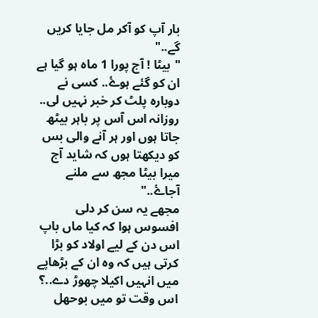بار آپ کو آکر مل جايا کريں گے.."
"بيٹا ! آج پورا 1 ماہ ہو گيا ہے ان کو گئے ہوۓ.. کسی نے دوبارہ پلٹ کر خبر نہيں لی.. روزانہ اس آس پر باہر بيٹھ جاتا ہوں اور ہر آنے والی بس کو ديکھتا ہوں کہ شايد آج ميرا بيٹا مجھ سے ملنے آجاۓ.."
مجھے يہ سن کر دلی افسوس ہوا کہ کيا ماں باپ اس دن کے ليے اولاد کو بڑا کرتی ہيں کہ وہ ان کے بڑھاپے ميں انہيں اکیلا چھوڑ دے..؟
اس وقت تو ميں بوحھل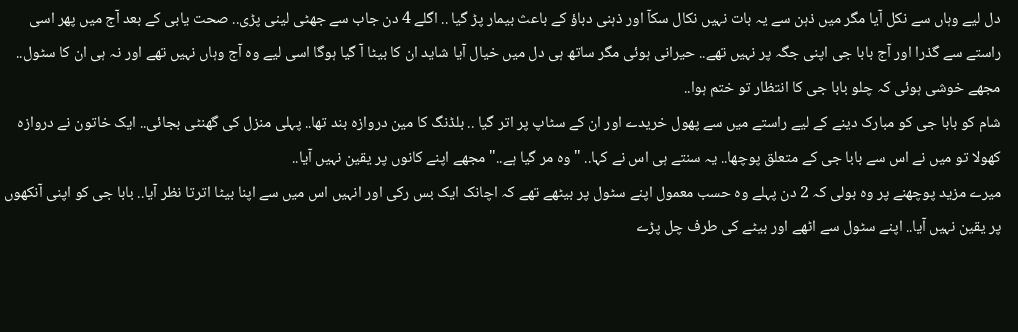دل ليے وہاں سے نکل آیا مگر ميں ذہن سے يہ بات نہيں نکال سکآ اور ذہنی دباؤ کے باعث بيمار پڑ گیا .. اگلے 4 دن جاب سے جھٹی لينی پڑی.. صحت يابی کے بعد آج ميں پھر اسی راستے سے گذرا اور آج بابا جی اپنی جگہ پر نہيں تھے.. حيرانی ہوئی مگر ساتھ ہی دل ميں خيال آيا شايد ان کا بيٹا آ گيا ہوگا اسی ليے وہ آج وہاں نہيں تھے اور نہ ہی ان کا سٹول.. مجھے خوشی ہوئی کہ چلو بابا جی کا انتظار تو ختم ہوا..
شام کو بابا جی کو مبارک دينے کے ليے راستے ميں سے پھول خريدے اور ان کے سٹاپ پر اتر گیا .. بلڈنگ کا مين دروازہ بند تھا.. پہلی منزل کی گھنٹی بجائی.. ايک خاتون نے دروازہ کھولا تو ميں نے اس سے بابا جی کے متعلق پوچھا.. يہ سنتے ہی اس نے کہا.. "وہ مر گيا ہے.." مجھے اپنے کانوں پر يقين نہيں آيا..
ميرے مزيد پوچھنے پر وہ بولی کہ 2 دن پہلے وہ حسب معمول اپنے سٹول پر بيٹھے تھے کہ اچانک ايک بس رکی اور انہيں اس ميں سے اپنا بيٹا اترتا نظر آيا.. بابا جی کو اپنی آنکھوں پر يقين نہيں آيا.. اپنے سٹول سے اٹھے اور بيٹے کی طرف چل پڑے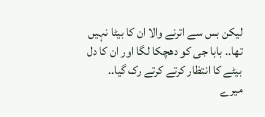ليکن بس سے اترنے والا ان کا بيٹا نہيں تھا.. بابا جی کو دھچکا لگا اور ان کا دل بيٹے کا انتظار کرتے کرتے رک گيا..
ميرے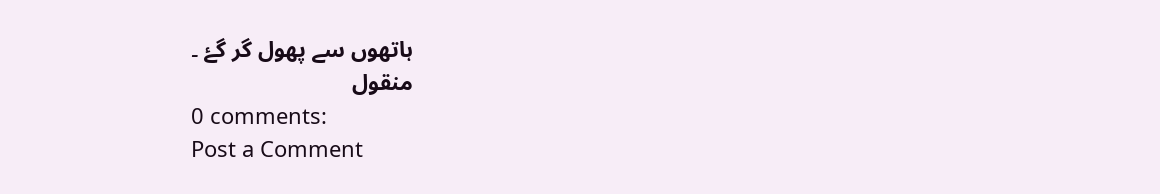ہاتھوں سے پھول گر گۓ ۔
منقول
0 comments:
Post a Comment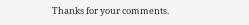Thanks for your comments.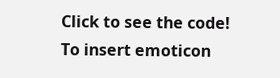Click to see the code!
To insert emoticon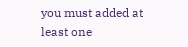you must added at least one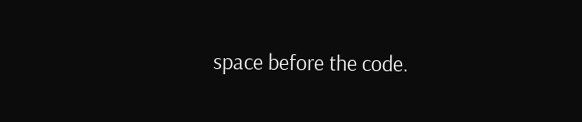space before the code.